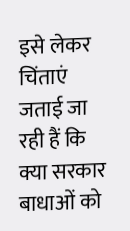इसे लेकर चिंताएं जताई जा रही हैं कि क्या सरकार बाधाओं को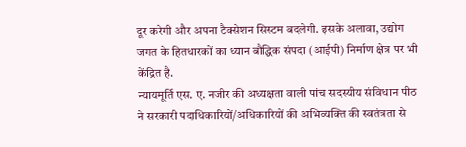दूर करेगी और अपना टैक्सेशन सिस्टम बदलेगी. इसके अलावा, उद्योग जगत के हितधारकों का ध्यान बौद्धिक संपदा (आईपी) निर्माण क्षेत्र पर भी केंद्रित है.
न्यायमूर्ति एस. ए. नजीर की अध्यक्षता वाली पांच सदस्यीय संविधान पीठ ने सरकारी पदाधिकारियों/अधिकारियों की अभिव्यक्ति की स्वतंत्रता से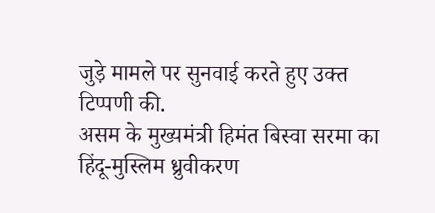जुड़े मामले पर सुनवाई करते हुए उक्त टिप्पणी की.
असम के मुख्यमंत्री हिमंत बिस्वा सरमा का हिंदू-मुस्लिम ध्रुवीकरण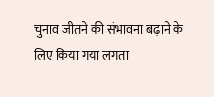चुनाव जीतने की संभावना बढ़ाने के लिए किया गया लगता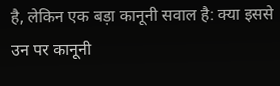है, लेकिन एक बड़ा कानूनी सवाल है: क्या इससे उन पर कानूनी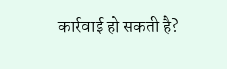कार्रवाई हो सकती है?